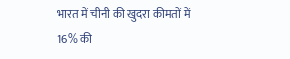भारत में चीनी की खुदरा कीमतों में 16% की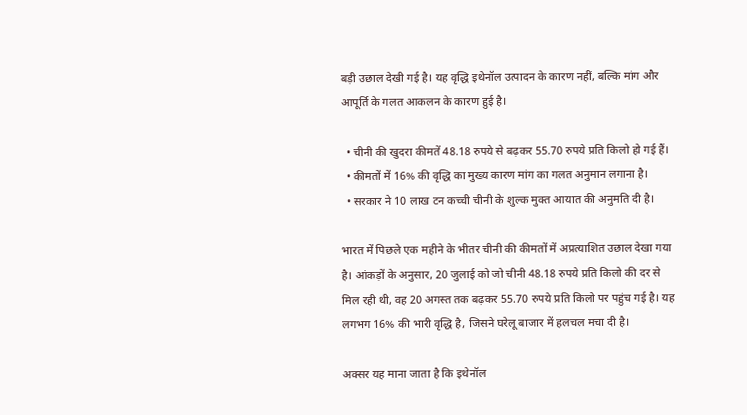बड़ी उछाल देखी गई है। यह वृद्धि इथेनॉल उत्पादन के कारण नहीं, बल्कि मांग और आपूर्ति के गलत आकलन के कारण हुई है।

  • चीनी की खुदरा कीमतें 48.18 रुपये से बढ़कर 55.70 रुपये प्रति किलो हो गई हैं।
  • कीमतों में 16% की वृद्धि का मुख्य कारण मांग का गलत अनुमान लगाना है।
  • सरकार ने 10 लाख टन कच्ची चीनी के शुल्क मुक्त आयात की अनुमति दी है।

भारत में पिछले एक महीने के भीतर चीनी की कीमतों में अप्रत्याशित उछाल देखा गया है। आंकड़ों के अनुसार, 20 जुलाई को जो चीनी 48.18 रुपये प्रति किलो की दर से मिल रही थी, वह 20 अगस्त तक बढ़कर 55.70 रुपये प्रति किलो पर पहुंच गई है। यह लगभग 16% की भारी वृद्धि है, जिसने घरेलू बाजार में हलचल मचा दी है।

अक्सर यह माना जाता है कि इथेनॉल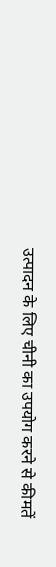उत्पादन के लिए चीनी का उपयोग करने से कीमतें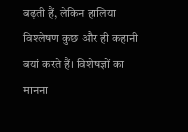बढ़ती हैं, लेकिन हालिया विश्लेषण कुछ और ही कहानी बयां करते हैं। विशेषज्ञों का मानना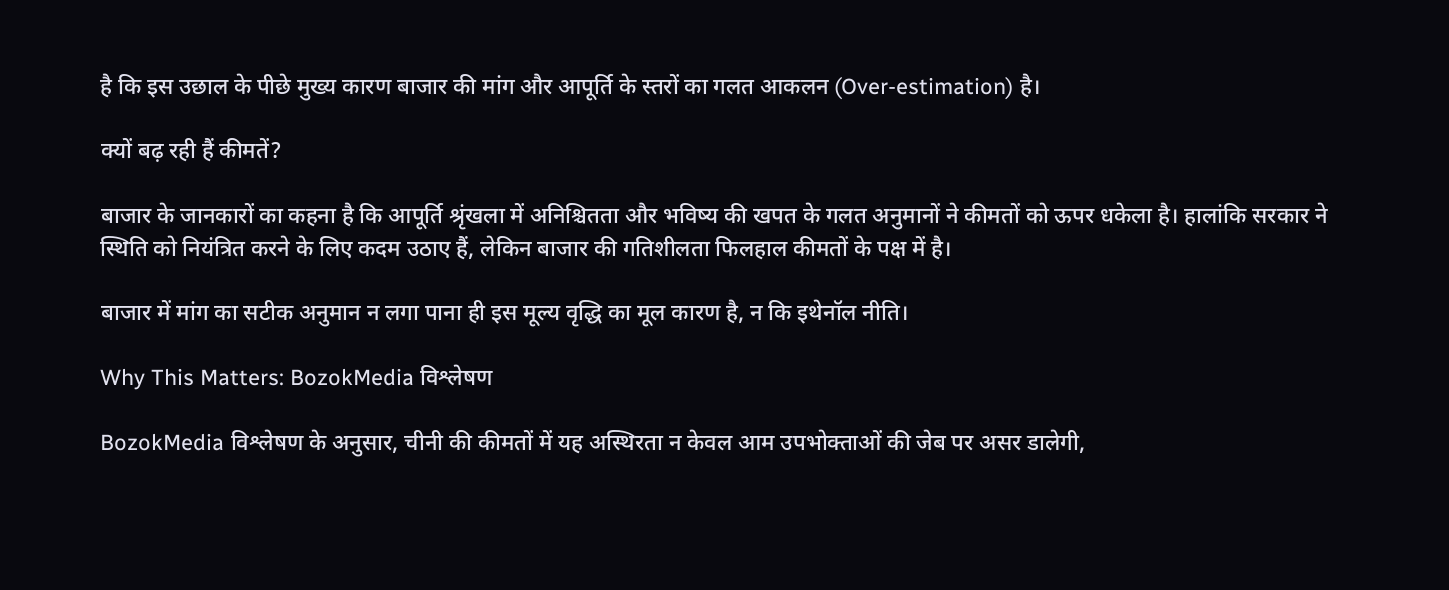है कि इस उछाल के पीछे मुख्य कारण बाजार की मांग और आपूर्ति के स्तरों का गलत आकलन (Over-estimation) है।

क्यों बढ़ रही हैं कीमतें?

बाजार के जानकारों का कहना है कि आपूर्ति श्रृंखला में अनिश्चितता और भविष्य की खपत के गलत अनुमानों ने कीमतों को ऊपर धकेला है। हालांकि सरकार ने स्थिति को नियंत्रित करने के लिए कदम उठाए हैं, लेकिन बाजार की गतिशीलता फिलहाल कीमतों के पक्ष में है।

बाजार में मांग का सटीक अनुमान न लगा पाना ही इस मूल्य वृद्धि का मूल कारण है, न कि इथेनॉल नीति।

Why This Matters: BozokMedia विश्लेषण

BozokMedia विश्लेषण के अनुसार, चीनी की कीमतों में यह अस्थिरता न केवल आम उपभोक्ताओं की जेब पर असर डालेगी,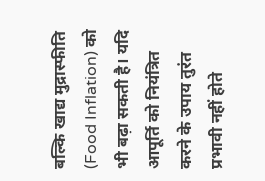बल्कि खाद्य मुद्रास्फीति (Food Inflation) को भी बढ़ा सकती है। यदि आपूर्ति को नियंत्रित करने के उपाय तुरंत प्रभावी नहीं होते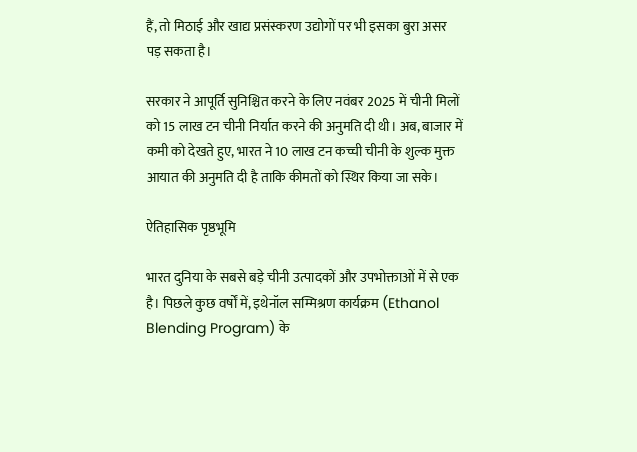हैं, तो मिठाई और खाद्य प्रसंस्करण उद्योगों पर भी इसका बुरा असर पड़ सकता है।

सरकार ने आपूर्ति सुनिश्चित करने के लिए नवंबर 2025 में चीनी मिलों को 15 लाख टन चीनी निर्यात करने की अनुमति दी थी। अब, बाजार में कमी को देखते हुए, भारत ने 10 लाख टन कच्ची चीनी के शुल्क मुक्त आयात की अनुमति दी है ताकि कीमतों को स्थिर किया जा सके।

ऐतिहासिक पृष्ठभूमि

भारत दुनिया के सबसे बड़े चीनी उत्पादकों और उपभोक्ताओं में से एक है। पिछले कुछ वर्षों में, इथेनॉल सम्मिश्रण कार्यक्रम (Ethanol Blending Program) के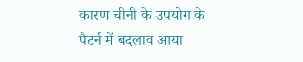कारण चीनी के उपयोग के पैटर्न में बदलाव आया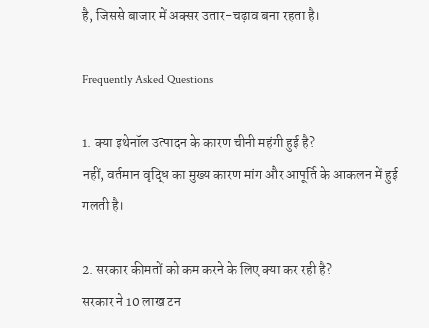है, जिससे बाजार में अक्सर उतार-चढ़ाव बना रहता है।

Frequently Asked Questions

1. क्या इथेनॉल उत्पादन के कारण चीनी महंगी हुई है?
नहीं, वर्तमान वृद्धि का मुख्य कारण मांग और आपूर्ति के आकलन में हुई गलती है।

2. सरकार कीमतों को कम करने के लिए क्या कर रही है?
सरकार ने 10 लाख टन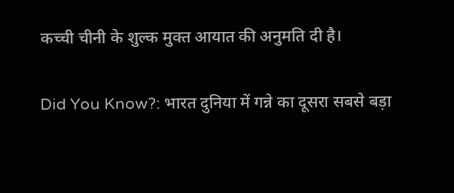कच्ची चीनी के शुल्क मुक्त आयात की अनुमति दी है।

Did You Know?: भारत दुनिया में गन्ने का दूसरा सबसे बड़ा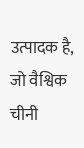उत्पादक है, जो वैश्विक चीनी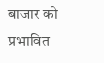बाजार को प्रभावित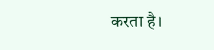करता है।